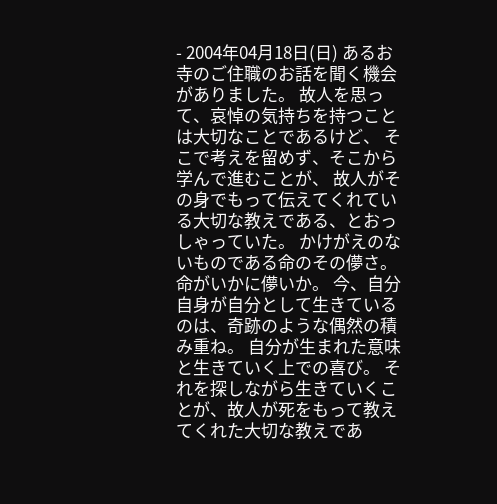- 2004年04月18日(日) あるお寺のご住職のお話を聞く機会がありました。 故人を思って、哀悼の気持ちを持つことは大切なことであるけど、 そこで考えを留めず、そこから学んで進むことが、 故人がその身でもって伝えてくれている大切な教えである、とおっしゃっていた。 かけがえのないものである命のその儚さ。 命がいかに儚いか。 今、自分自身が自分として生きているのは、奇跡のような偶然の積み重ね。 自分が生まれた意味と生きていく上での喜び。 それを探しながら生きていくことが、故人が死をもって教えてくれた大切な教えであ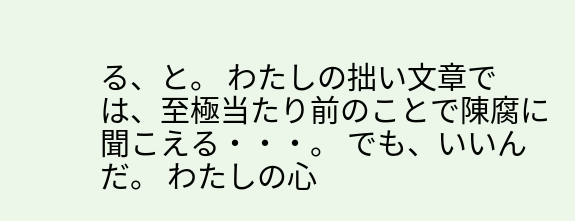る、と。 わたしの拙い文章では、至極当たり前のことで陳腐に聞こえる・・・。 でも、いいんだ。 わたしの心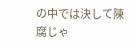の中では決して陳腐じゃ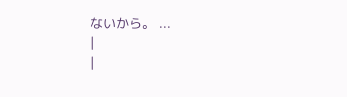ないから。 ...
|
|